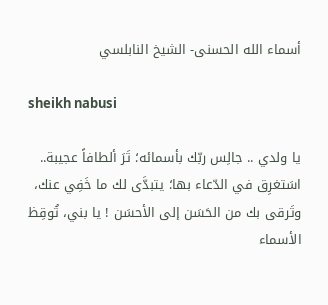أسماء الله الحسنى- الشيخ النابلسي

sheikh nabusi

يا ولدي .. جالِس ربّك بأسمائه؛ تَرَ ألطافاً عجيبة.. اسَتغرِق في الدّعاء بها؛ يتبدَّى لك ما خَفِي عنك، وتَرقى بك من الحَسَن إلى الأحسَن ! يا بني، تُوقِظ الأسماء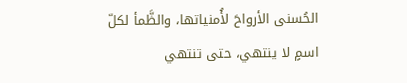الحُسنى الأرواحَ لأُمنياتها، والظَّمأ لكلّ اسمٍ لا ينتهي، حتى تنتهي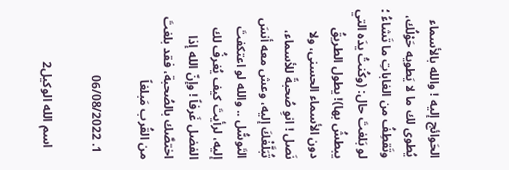الحَوائج إليه ! والله بالأسماء يُطوى لك ما لا يَطويه حَوْلُك، وتَقطِفُ من الغاباتِ ما تَشاءُ ؛ لو بَلغتَ حال: (وكُنتُ يدَه التي يبطشُ بها)! يطول الطريقُ دون الأسماء الحسنى، ولا نَصل ! انوِ صُحبةً للأسماء، تُبَلَّغْكَ إليه، وعش معه أنسَ التَوسُّل .. والله لو اعتكفتَ إليه، لرأيتَ كيف يُغرفُ لك الفضل غَرفاً ! وإنّ الله إذا اختصَّك بالصُحبة، فقد بلغتَ من القُرب مَبلغاً

  1. 06/08/2022

    اسم الله الوكيل2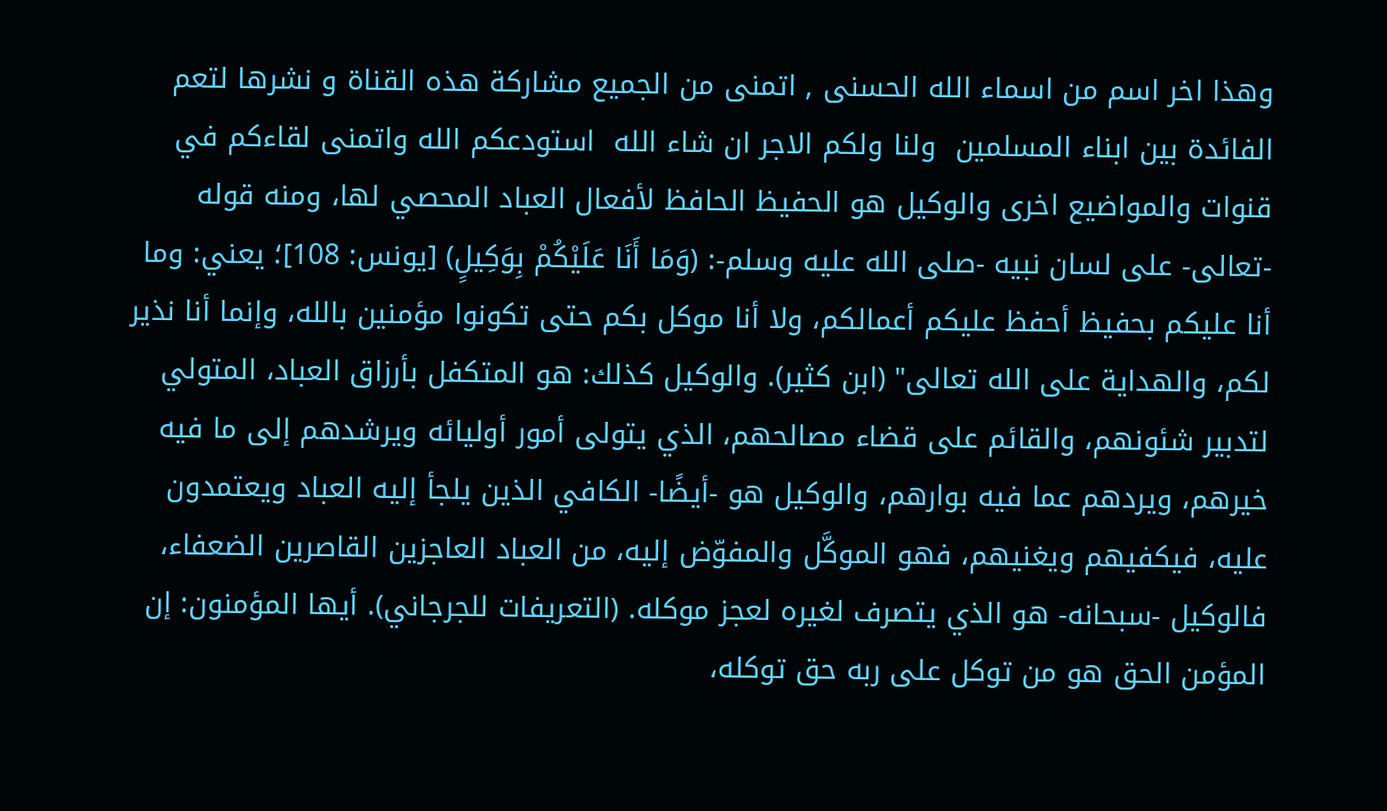وهذا اخر اسم من اسماء الله الحسنى , اتمنى من الجميع مشاركة هذه القناة و نشرها لتعم الفائدة بين ابناء المسلمين  ولنا ولكم الاجر ان شاء الله  استودعكم الله واتمنى لقاءكم في قنوات والمواضيع اخرى والوكيل هو الحفيظ الحافظ لأفعال العباد المحصي لها، ومنه قوله -تعالى- على لسان نبيه -صلى الله عليه وسلم-: (وَمَا أَنَا عَلَيْكُمْ بِوَكِيلٍ) [يونس: 108]؛ يعني: وما أنا عليكم بحفيظ أحفظ عليكم أعمالكم، ولا أنا موكل بكم حتى تكونوا مؤمنين بالله، وإنما أنا نذير لكم، والهداية على الله تعالى" (ابن كثير). والوكيل كذلك: هو المتكفل بأرزاق العباد، المتولي لتدبير شئونهم، والقائم على قضاء مصالحهم، الذي يتولى أمور أوليائه ويرشدهم إلى ما فيه خيرهم، ويردهم عما فيه بوارهم، والوكيل هو -أيضًا- الكافي الذين يلجأ إليه العباد ويعتمدون عليه، فيكفيهم ويغنيهم، فهو الموكَّل والمفوّض إليه، من العباد العاجزين القاصرين الضعفاء، فالوكيل -سبحانه- هو الذي يتصرف لغيره لعجز موكله. (التعريفات للجرجاني). أيها المؤمنون: إن المؤمن الحق هو من توكل على ربه حق توكله،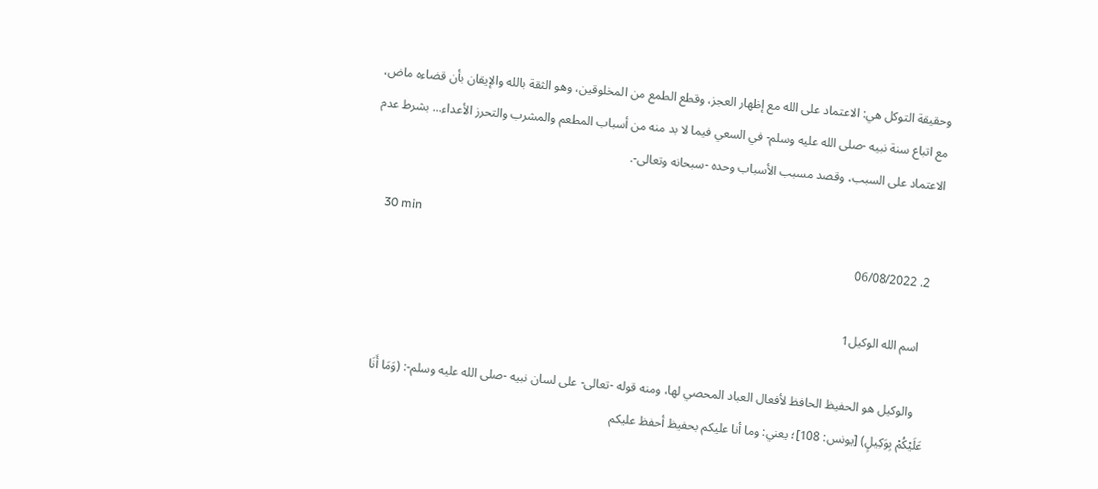وحقيقة التوكل هي: الاعتماد على الله مع إظهار العجز، وقطع الطمع من المخلوقين، وهو الثقة بالله والإيقان بأن قضاءه ماض، مع اتباع سنة نبيه -صلى الله عليه وسلم- في السعي فيما لا بد منه من أسباب المطعم والمشرب والتحرز الأعداء... بشرط عدم الاعتماد على السبب، وقصد مسبب الأسباب وحده -سبحانه وتعالى-.

    30 min
  2. 06/08/2022

    اسم الله الوكيل1

    والوكيل هو الحفيظ الحافظ لأفعال العباد المحصي لها، ومنه قوله -تعالى- على لسان نبيه -صلى الله عليه وسلم-: (وَمَا أَنَا عَلَيْكُمْ بِوَكِيلٍ) [يونس: 108]؛ يعني: وما أنا عليكم بحفيظ أحفظ عليكم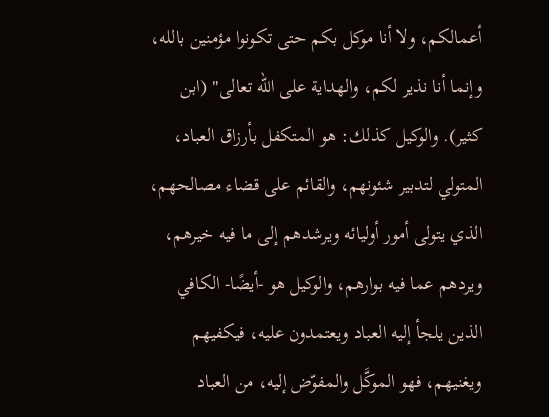أعمالكم، ولا أنا موكل بكم حتى تكونوا مؤمنين بالله، وإنما أنا نذير لكم، والهداية على الله تعالى" (ابن كثير). والوكيل كذلك: هو المتكفل بأرزاق العباد، المتولي لتدبير شئونهم، والقائم على قضاء مصالحهم، الذي يتولى أمور أوليائه ويرشدهم إلى ما فيه خيرهم، ويردهم عما فيه بوارهم، والوكيل هو -أيضًا- الكافي الذين يلجأ إليه العباد ويعتمدون عليه، فيكفيهم ويغنيهم، فهو الموكَّل والمفوّض إليه، من العباد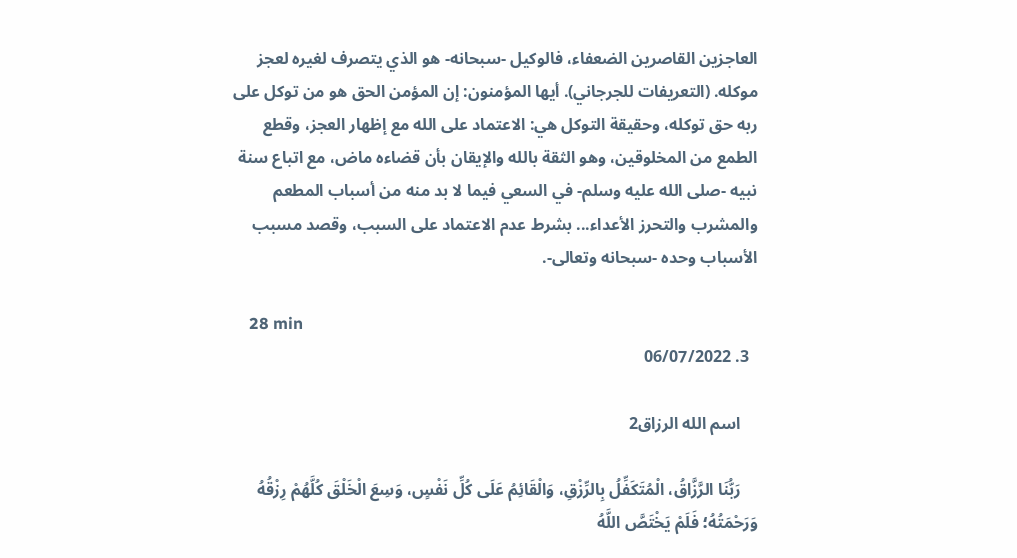العاجزين القاصرين الضعفاء، فالوكيل -سبحانه- هو الذي يتصرف لغيره لعجز موكله. (التعريفات للجرجاني). أيها المؤمنون: إن المؤمن الحق هو من توكل على ربه حق توكله، وحقيقة التوكل هي: الاعتماد على الله مع إظهار العجز، وقطع الطمع من المخلوقين، وهو الثقة بالله والإيقان بأن قضاءه ماض، مع اتباع سنة نبيه -صلى الله عليه وسلم- في السعي فيما لا بد منه من أسباب المطعم والمشرب والتحرز الأعداء... بشرط عدم الاعتماد على السبب، وقصد مسبب الأسباب وحده -سبحانه وتعالى-.

    28 min
  3. 06/07/2022

    اسم الله الرزاق2

    رَبُّنَا الرَّزَّاقُ، الْمُتَكَفِّلُ بِالرِّزْقِ، وَالْقَائِمُ عَلَى كُلِّ نَفْسٍ، وَسِعَ الْخَلْقَ كُلَّهُمْ رِزْقُهُ وَرَحْمَتُهُ؛ فَلَمْ يَخْتَصَّ اللَّهُ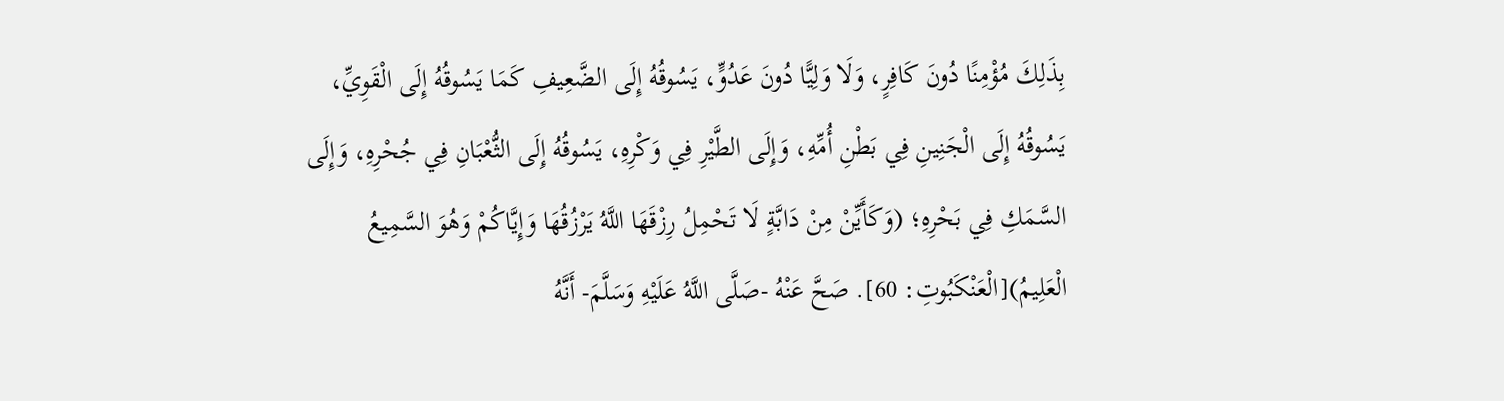بِذَلِكَ مُؤْمِنًا دُونَ كَافِرٍ، وَلَا وَلِيًّا دُونَ عَدُوٍّ، يَسُوقُهُ إِلَى الضَّعِيفِ كَمَا يَسُوقُهُ إِلَى الْقَوِيِّ، يَسُوقُهُ إِلَى الْجَنِينِ فِي بَطْنِ أُمِّهِ، وَإِلَى الطَّيْرِ فِي وَكْرِهِ، يَسُوقُهُ إِلَى الثُّعْبَانِ فِي جُحْرِهِ، وَإِلَى السَّمَكِ فِي بَحْرِهِ؛ (وَكَأَيِّنْ مِنْ دَابَّةٍ لَا تَحْمِلُ رِزْقَهَا اللَّهُ يَرْزُقُهَا وَإِيَّاكُمْ وَهُوَ السَّمِيعُ الْعَلِيمُ)[الْعَنْكَبُوتِ: 60]. صَحَّ عَنْهُ -صَلَّى اللَّهُ عَلَيْهِ وَسَلَّمَ- أَنَّهُ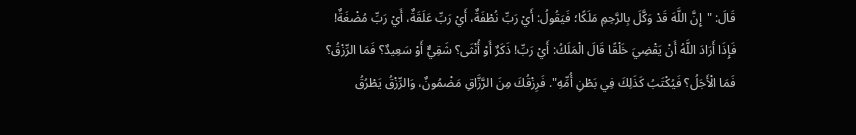قَالَ: "إِنَّ اللَّهَ قَدْ وَكَّلَ بِالرَّحِمِ مَلَكًا؛ فَيَقُولُ: أَيْ رَبِّ نُطْفَةٌ، أَيْ رَبِّ عَلَقَةٌ، أَيْ رَبِّ مُضْغَةٌ! فَإِذَا أَرَادَ اللَّهُ أَنْ يَقْضِيَ خَلْقًا قَالَ الْمَلَكُ: أَيْ رَبِّ! ذَكَرٌ أَوْ أُنْثَى؟ شَقِيٌّ أَوْ سَعِيدٌ؟ فَمَا الرِّزْقُ؟ فَمَا الْأَجَلُ؟ فَيُكْتَبُ كَذَلِكَ فِي بَطْنِ أُمِّهِ". فَرِزْقُكَ مِنَ الرَّزَّاقِ مَضْمُونٌ، وَالرِّزْقُ يَطْرُقُ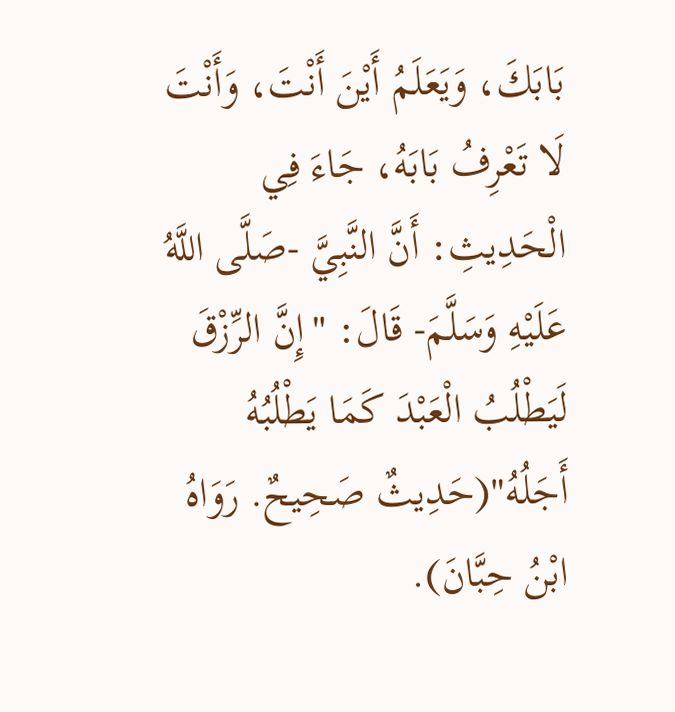بَابَكَ، وَيَعَلَمُ أَيْنَ أَنْتَ، وَأَنْتَ لَا تَعْرِفُ بَابَهُ، جَاءَ فِي الْحَدِيثِ: أَنَّ النَّبِيَّ -صَلَّى اللَّهُ عَلَيْهِ وَسَلَّمَ- قَالَ: "إِنَّ الرِّزْقَ لَيَطْلُبُ الْعَبْدَ كَمَا يَطْلُبُهُ أَجَلُهُ"(حَدِيثٌ صَحِيحٌ. رَوَاهُ ابْنُ حِبَّانَ).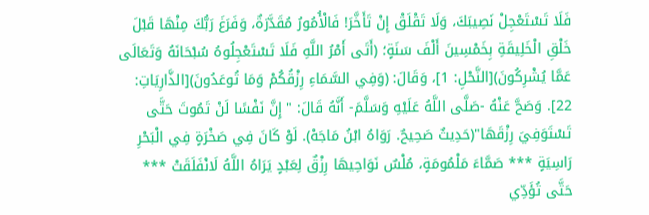فَلَا تَسْتَعْجِلْ نَصِيبَكَ، وَلَا تَقْلَقْ إِنْ تَأَخَّرَ! فَالْأُمُورُ مُقَدَّرَةٌ، وَفَرَغَ رَبُّكَ مِنْهَا قَبْلَ خَلْقِ الْخَلِيقَةِ بِخَمْسِينَ أَلْفَ سَنَةٍ؛ (أَتَى أَمْرُ اللَّهِ فَلَا تَسْتَعْجِلُوهُ سُبْحَانَهُ وَتَعَالَى عَمَّا يُشْرِكُونَ)[النَّحْلِ: 1]، وَقَالَ: (وَفِي السَّمَاءِ رِزْقُكُمْ وَمَا تُوعَدُونَ)[الذَّارِيَاتِ: 22]. وَصَحَّ عَنْهُ -صَلَّى اللَّهُ عَلَيْهِ وَسَلَّمَ- أَنَّهُ قَالَ: "إِنَّ نَفْسًا لَنْ تَمُوتَ حَتَّى تَسْتَوَفِيَ رِزْقَهَا"(حَدِيثٌ صَحِيحٌ. رَوَاهُ ابْنُ مَاجَهْ). لَوْ كَانَ فِي صَخْرَةٍ فِي الْبَحْرِ رَاسِيَةٍ *** صَمَّاءَ مَلْمُومَةٍ، مُلْسٌ نَوَاحِيهَا رِزْقٌ لِعَبْدٍ يَرَاهُ اللَّهُ لَانْفَلَقَتْ *** حَتَّى تُؤَدِّي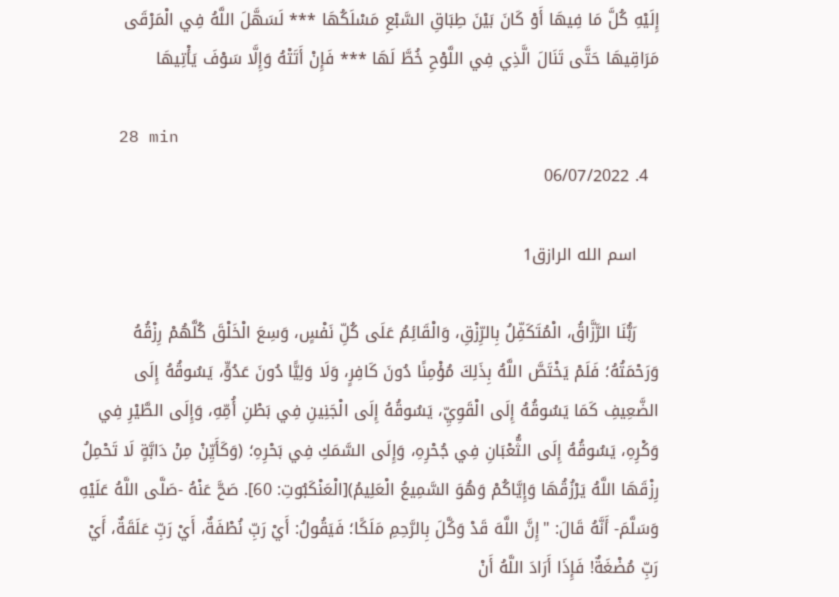إِلَيْهِ كُلَّ مَا فِيهَا أَوْ كَانَ بَيْنَ طِبَاقِ السَّبْعِ مَسْلَكُهَا *** لَسَهَّلَ اللَّهُ فِي الْمَرْقَى مَرَاقِيهَا حَتَّى تَنَالَ الَّذِي فِي اللَّوْحِ خُطَّ لَهَا *** فَإِنْ أَتَتْهُ وَإِلَّا سَوْفَ يَأْتِيهَا

    28 min
  4. 06/07/2022

    اسم الله الرازق1

    رَبُّنَا الرَّزَّاقُ، الْمُتَكَفِّلُ بِالرِّزْقِ، وَالْقَائِمُ عَلَى كُلِّ نَفْسٍ، وَسِعَ الْخَلْقَ كُلَّهُمْ رِزْقُهُ وَرَحْمَتُهُ؛ فَلَمْ يَخْتَصَّ اللَّهُ بِذَلِكَ مُؤْمِنًا دُونَ كَافِرٍ، وَلَا وَلِيًّا دُونَ عَدُوٍّ، يَسُوقُهُ إِلَى الضَّعِيفِ كَمَا يَسُوقُهُ إِلَى الْقَوِيِّ، يَسُوقُهُ إِلَى الْجَنِينِ فِي بَطْنِ أُمِّهِ، وَإِلَى الطَّيْرِ فِي وَكْرِهِ، يَسُوقُهُ إِلَى الثُّعْبَانِ فِي جُحْرِهِ، وَإِلَى السَّمَكِ فِي بَحْرِهِ؛ (وَكَأَيِّنْ مِنْ دَابَّةٍ لَا تَحْمِلُ رِزْقَهَا اللَّهُ يَرْزُقُهَا وَإِيَّاكُمْ وَهُوَ السَّمِيعُ الْعَلِيمُ)[الْعَنْكَبُوتِ: 60]. صَحَّ عَنْهُ -صَلَّى اللَّهُ عَلَيْهِ وَسَلَّمَ- أَنَّهُ قَالَ: "إِنَّ اللَّهَ قَدْ وَكَّلَ بِالرَّحِمِ مَلَكًا؛ فَيَقُولُ: أَيْ رَبِّ نُطْفَةٌ، أَيْ رَبِّ عَلَقَةٌ، أَيْ رَبِّ مُضْغَةٌ! فَإِذَا أَرَادَ اللَّهُ أَنْ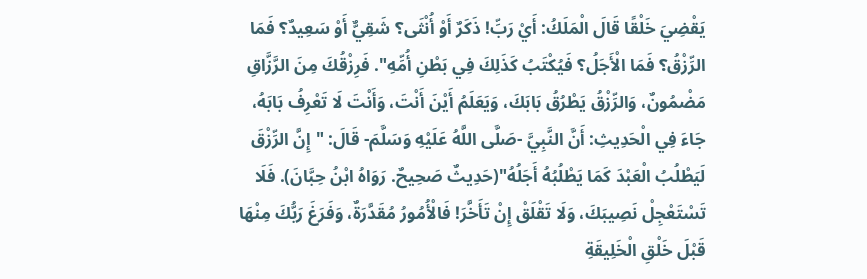يَقْضِيَ خَلْقًا قَالَ الْمَلَكُ: أَيْ رَبِّ! ذَكَرٌ أَوْ أُنْثَى؟ شَقِيٌّ أَوْ سَعِيدٌ؟ فَمَا الرِّزْقُ؟ فَمَا الْأَجَلُ؟ فَيُكْتَبُ كَذَلِكَ فِي بَطْنِ أُمِّهِ". فَرِزْقُكَ مِنَ الرَّزَّاقِ مَضْمُونٌ، وَالرِّزْقُ يَطْرُقُ بَابَكَ، وَيَعَلَمُ أَيْنَ أَنْتَ، وَأَنْتَ لَا تَعْرِفُ بَابَهُ، جَاءَ فِي الْحَدِيثِ: أَنَّ النَّبِيَّ -صَلَّى اللَّهُ عَلَيْهِ وَسَلَّمَ- قَالَ: "إِنَّ الرِّزْقَ لَيَطْلُبُ الْعَبْدَ كَمَا يَطْلُبُهُ أَجَلُهُ"(حَدِيثٌ صَحِيحٌ. رَوَاهُ ابْنُ حِبَّانَ). فَلَا تَسْتَعْجِلْ نَصِيبَكَ، وَلَا تَقْلَقْ إِنْ تَأَخَّرَ! فَالْأُمُورُ مُقَدَّرَةٌ، وَفَرَغَ رَبُّكَ مِنْهَا قَبْلَ خَلْقِ الْخَلِيقَةِ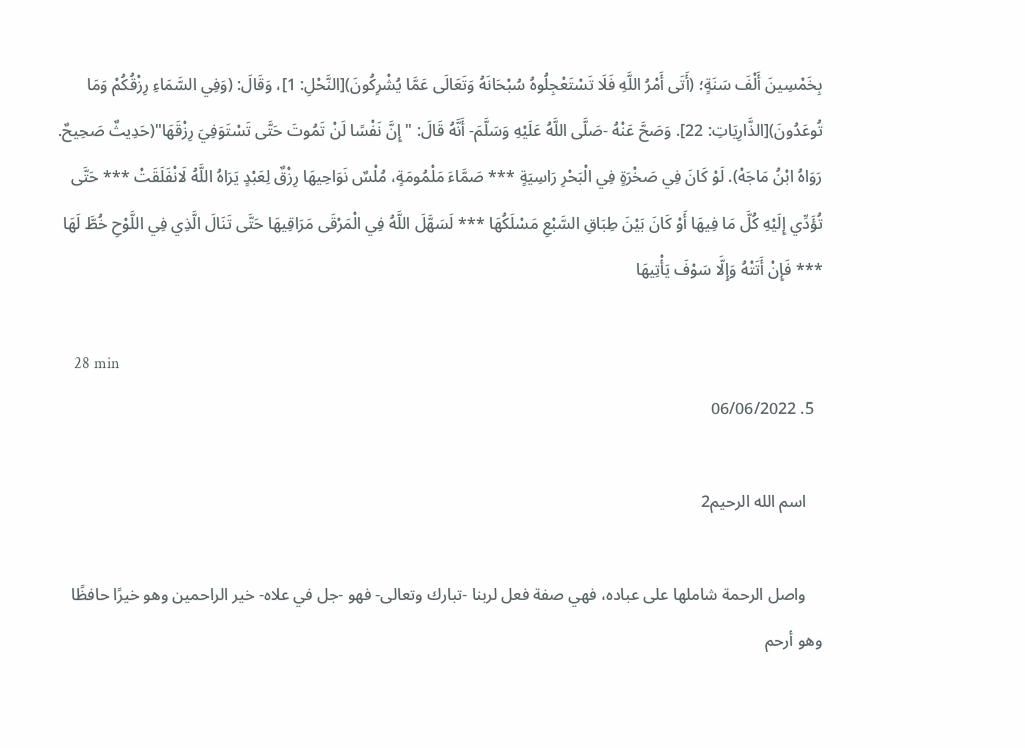بِخَمْسِينَ أَلْفَ سَنَةٍ؛ (أَتَى أَمْرُ اللَّهِ فَلَا تَسْتَعْجِلُوهُ سُبْحَانَهُ وَتَعَالَى عَمَّا يُشْرِكُونَ)[النَّحْلِ: 1]، وَقَالَ: (وَفِي السَّمَاءِ رِزْقُكُمْ وَمَا تُوعَدُونَ)[الذَّارِيَاتِ: 22]. وَصَحَّ عَنْهُ -صَلَّى اللَّهُ عَلَيْهِ وَسَلَّمَ- أَنَّهُ قَالَ: "إِنَّ نَفْسًا لَنْ تَمُوتَ حَتَّى تَسْتَوَفِيَ رِزْقَهَا"(حَدِيثٌ صَحِيحٌ. رَوَاهُ ابْنُ مَاجَهْ). لَوْ كَانَ فِي صَخْرَةٍ فِي الْبَحْرِ رَاسِيَةٍ *** صَمَّاءَ مَلْمُومَةٍ، مُلْسٌ نَوَاحِيهَا رِزْقٌ لِعَبْدٍ يَرَاهُ اللَّهُ لَانْفَلَقَتْ *** حَتَّى تُؤَدِّي إِلَيْهِ كُلَّ مَا فِيهَا أَوْ كَانَ بَيْنَ طِبَاقِ السَّبْعِ مَسْلَكُهَا *** لَسَهَّلَ اللَّهُ فِي الْمَرْقَى مَرَاقِيهَا حَتَّى تَنَالَ الَّذِي فِي اللَّوْحِ خُطَّ لَهَا *** فَإِنْ أَتَتْهُ وَإِلَّا سَوْفَ يَأْتِيهَا

    28 min
  5. 06/06/2022

    اسم الله الرحيم2

    واصل الرحمة شاملها على عباده، فهي صفة فعل لربنا -تبارك وتعالى- فهو -جل في علاه- خير الراحمين وهو خيرًا حافظًا وهو أرحم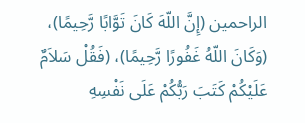الراحمين (إِنَّ اللّهَ كَانَ تَوَّابًا رَّحِيمًا)، (وَكَانَ اللّهُ غَفُورًا رَّحِيمًا)، (فَقُلْ سَلاَمٌ عَلَيْكُمْ كَتَبَ رَبُّكُمْ عَلَى نَفْسِهِ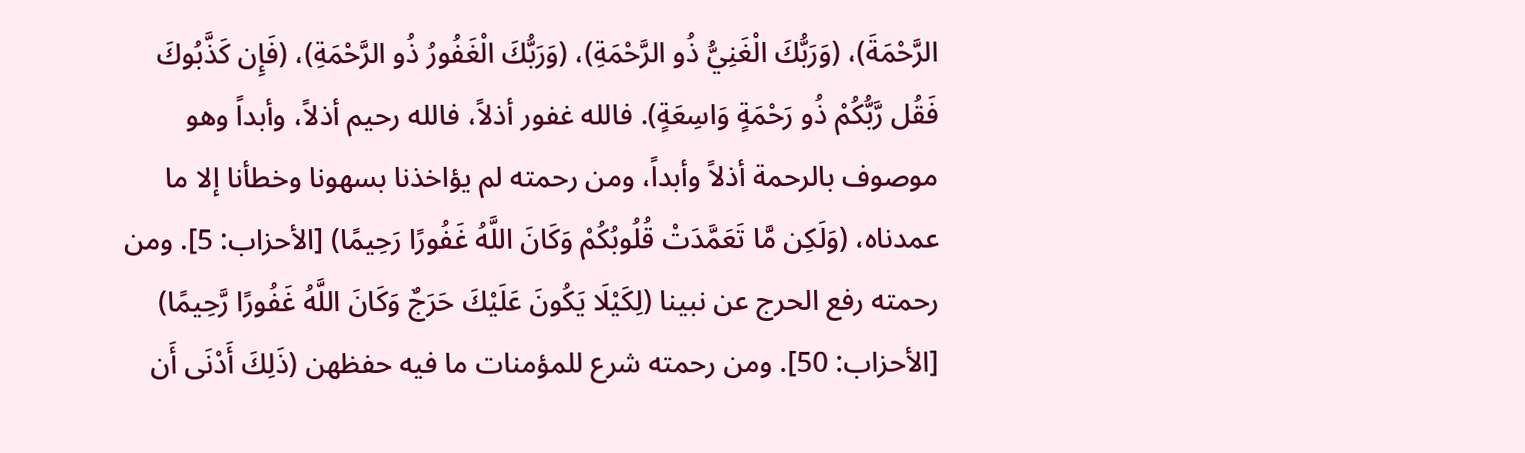الرَّحْمَةَ)، (وَرَبُّكَ الْغَنِيُّ ذُو الرَّحْمَةِ)، (وَرَبُّكَ الْغَفُورُ ذُو الرَّحْمَةِ)، (فَإِن كَذَّبُوكَ فَقُل رَّبُّكُمْ ذُو رَحْمَةٍ وَاسِعَةٍ). فالله غفور أذلاً، فالله رحيم أذلاً، وأبداً وهو موصوف بالرحمة أذلاً وأبداً، ومن رحمته لم يؤاخذنا بسهونا وخطأنا إلا ما عمدناه، (وَلَكِن مَّا تَعَمَّدَتْ قُلُوبُكُمْ وَكَانَ اللَّهُ غَفُورًا رَحِيمًا) [الأحزاب: 5]. ومن رحمته رفع الحرج عن نبينا (لِكَيْلَا يَكُونَ عَلَيْكَ حَرَجٌ وَكَانَ اللَّهُ غَفُورًا رَّحِيمًا) [الأحزاب: 50]. ومن رحمته شرع للمؤمنات ما فيه حفظهن (ذَلِكَ أَدْنَى أَن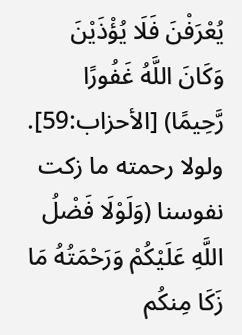يُعْرَفْنَ فَلَا يُؤْذَيْنَ وَكَانَ اللَّهُ غَفُورًا رَّحِيمًا) [الأحزاب:59]. ولولا رحمته ما زكت نفوسنا (وَلَوْلَا فَضْلُ اللَّهِ عَلَيْكُمْ وَرَحْمَتُهُ مَا زَكَا مِنكُم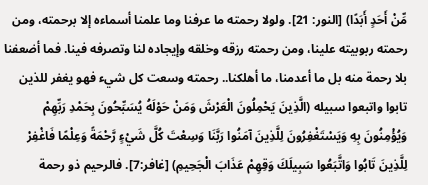مِّنْ أَحَدٍ أَبَدًا) [النور: 21]. ولولا رحمته ما عرفنا وما علمنا أسماءه إلا برحمته، ومن رحمته ربوبيته علينا، ومن رحمته رزقه وخلقه وإيجاده لنا وتصرفه فينا. فما أضعفنا بلا رحمة منه بل ما أعدمنا، ما أهلكنا.. رحمته وسعت كل شيء فهو يغفر للذين تابوا واتبعوا سبيله (الَّذِينَ يَحْمِلُونَ الْعَرْشَ وَمَنْ حَوْلَهُ يُسَبِّحُونَ بِحَمْدِ رَبِّهِمْ وَيُؤْمِنُونَ بِهِ وَيَسْتَغْفِرُونَ لِلَّذِينَ آمَنُوا رَبَّنَا وَسِعْتَ كُلَّ شَيْءٍ رَّحْمَةً وَعِلْمًا فَاغْفِرْ لِلَّذِينَ تَابُوا وَاتَّبَعُوا سَبِيلَكَ وَقِهِمْ عَذَابَ الْجَحِيمِ) [غافر:7]. فالرحيم ذو رحمة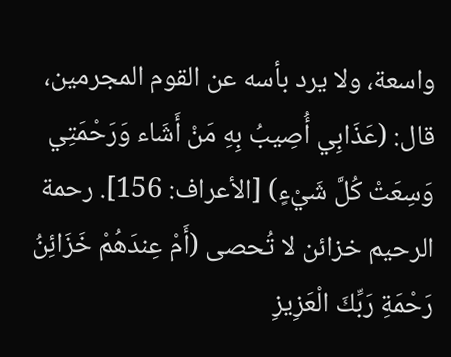واسعة، ولا يرد بأسه عن القوم المجرمين، قال: (عَذَابِي أُصِيبُ بِهِ مَنْ أَشَاء وَرَحْمَتِي وَسِعَتْ كُلَّ شَيْءٍ) [الأعراف: 156]. رحمة الرحيم خزائن لا تُحصى (أَمْ عِندَهُمْ خَزَائِنُ رَحْمَةِ رَبِّكَ الْعَزِيزِ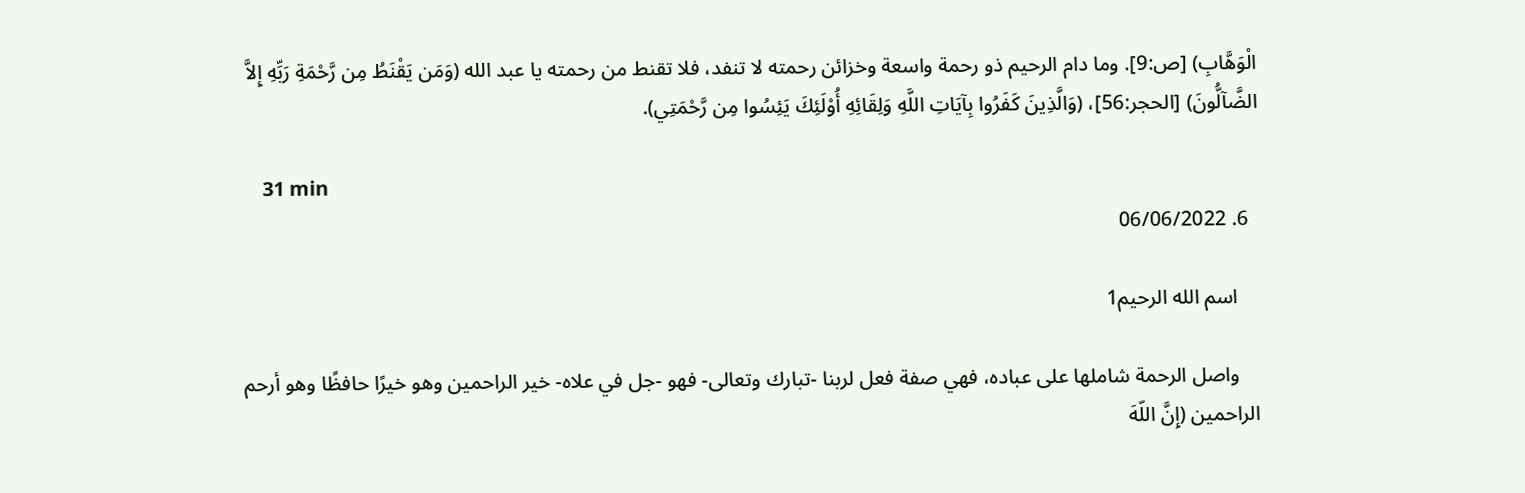الْوَهَّابِ) [ص:9]. وما دام الرحيم ذو رحمة واسعة وخزائن رحمته لا تنفد، فلا تقنط من رحمته يا عبد الله (وَمَن يَقْنَطُ مِن رَّحْمَةِ رَبِّهِ إِلاَّ الضَّآلُّونَ) [الحجر:56]، (وَالَّذِينَ كَفَرُوا بِآيَاتِ اللَّهِ وَلِقَائِهِ أُوْلَئِكَ يَئِسُوا مِن رَّحْمَتِي).

    31 min
  6. 06/06/2022

    اسم الله الرحيم1

    واصل الرحمة شاملها على عباده، فهي صفة فعل لربنا -تبارك وتعالى- فهو -جل في علاه- خير الراحمين وهو خيرًا حافظًا وهو أرحم الراحمين (إِنَّ اللّهَ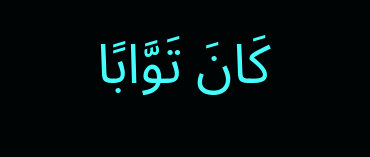كَانَ تَوَّابًا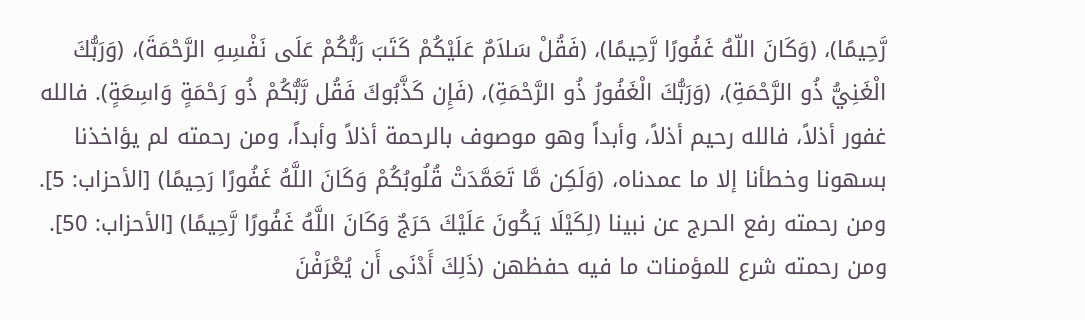رَّحِيمًا)، (وَكَانَ اللّهُ غَفُورًا رَّحِيمًا)، (فَقُلْ سَلاَمٌ عَلَيْكُمْ كَتَبَ رَبُّكُمْ عَلَى نَفْسِهِ الرَّحْمَةَ)، (وَرَبُّكَ الْغَنِيُّ ذُو الرَّحْمَةِ)، (وَرَبُّكَ الْغَفُورُ ذُو الرَّحْمَةِ)، (فَإِن كَذَّبُوكَ فَقُل رَّبُّكُمْ ذُو رَحْمَةٍ وَاسِعَةٍ). فالله غفور أذلاً، فالله رحيم أذلاً، وأبداً وهو موصوف بالرحمة أذلاً وأبداً، ومن رحمته لم يؤاخذنا بسهونا وخطأنا إلا ما عمدناه، (وَلَكِن مَّا تَعَمَّدَتْ قُلُوبُكُمْ وَكَانَ اللَّهُ غَفُورًا رَحِيمًا) [الأحزاب: 5]. ومن رحمته رفع الحرج عن نبينا (لِكَيْلَا يَكُونَ عَلَيْكَ حَرَجٌ وَكَانَ اللَّهُ غَفُورًا رَّحِيمًا) [الأحزاب: 50]. ومن رحمته شرع للمؤمنات ما فيه حفظهن (ذَلِكَ أَدْنَى أَن يُعْرَفْنَ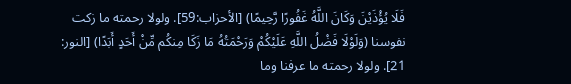فَلَا يُؤْذَيْنَ وَكَانَ اللَّهُ غَفُورًا رَّحِيمًا) [الأحزاب:59]. ولولا رحمته ما زكت نفوسنا (وَلَوْلَا فَضْلُ اللَّهِ عَلَيْكُمْ وَرَحْمَتُهُ مَا زَكَا مِنكُم مِّنْ أَحَدٍ أَبَدًا) [النور: 21]. ولولا رحمته ما عرفنا وما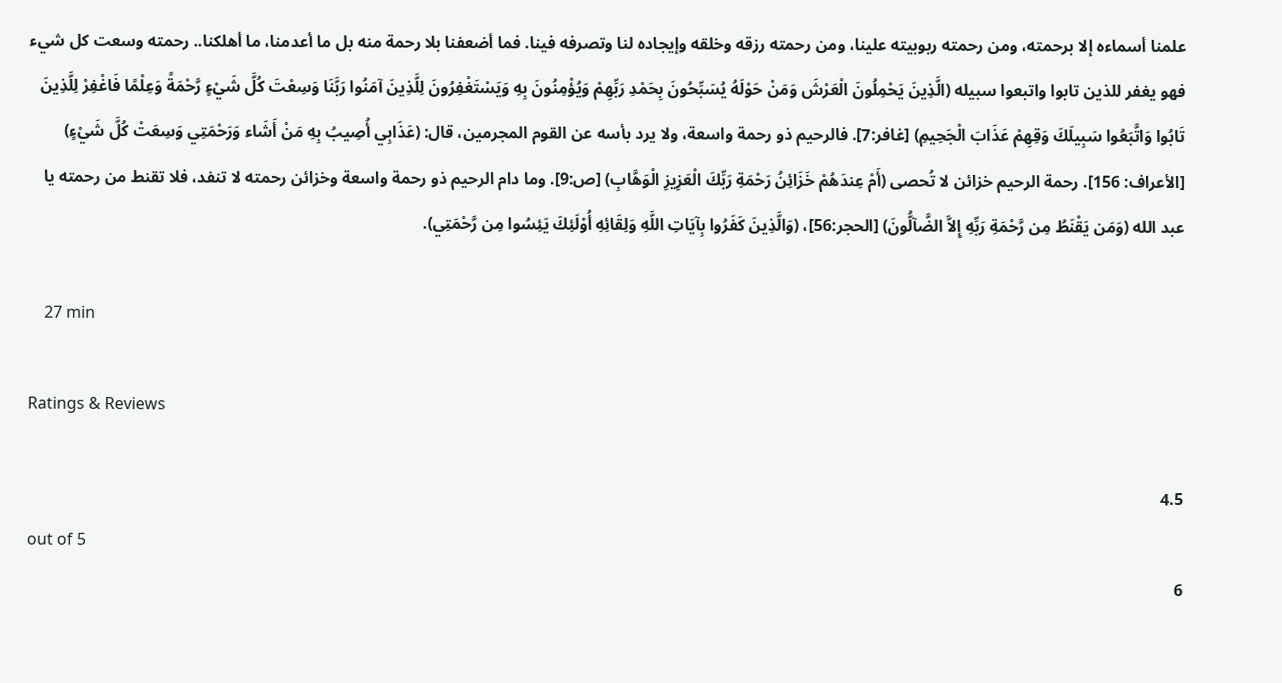علمنا أسماءه إلا برحمته، ومن رحمته ربوبيته علينا، ومن رحمته رزقه وخلقه وإيجاده لنا وتصرفه فينا. فما أضعفنا بلا رحمة منه بل ما أعدمنا، ما أهلكنا.. رحمته وسعت كل شيء فهو يغفر للذين تابوا واتبعوا سبيله (الَّذِينَ يَحْمِلُونَ الْعَرْشَ وَمَنْ حَوْلَهُ يُسَبِّحُونَ بِحَمْدِ رَبِّهِمْ وَيُؤْمِنُونَ بِهِ وَيَسْتَغْفِرُونَ لِلَّذِينَ آمَنُوا رَبَّنَا وَسِعْتَ كُلَّ شَيْءٍ رَّحْمَةً وَعِلْمًا فَاغْفِرْ لِلَّذِينَ تَابُوا وَاتَّبَعُوا سَبِيلَكَ وَقِهِمْ عَذَابَ الْجَحِيمِ) [غافر:7]. فالرحيم ذو رحمة واسعة، ولا يرد بأسه عن القوم المجرمين، قال: (عَذَابِي أُصِيبُ بِهِ مَنْ أَشَاء وَرَحْمَتِي وَسِعَتْ كُلَّ شَيْءٍ) [الأعراف: 156]. رحمة الرحيم خزائن لا تُحصى (أَمْ عِندَهُمْ خَزَائِنُ رَحْمَةِ رَبِّكَ الْعَزِيزِ الْوَهَّابِ) [ص:9]. وما دام الرحيم ذو رحمة واسعة وخزائن رحمته لا تنفد، فلا تقنط من رحمته يا عبد الله (وَمَن يَقْنَطُ مِن رَّحْمَةِ رَبِّهِ إِلاَّ الضَّآلُّونَ) [الحجر:56]، (وَالَّذِينَ كَفَرُوا بِآيَاتِ اللَّهِ وَلِقَائِهِ أُوْلَئِكَ يَئِسُوا مِن رَّحْمَتِي).

    27 min

Ratings & Reviews

4.5
out of 5
6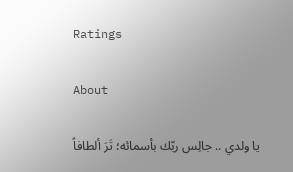Ratings

About

يا ولدي .. جالِس ربّك بأسمائه؛ تَرَ ألطافاً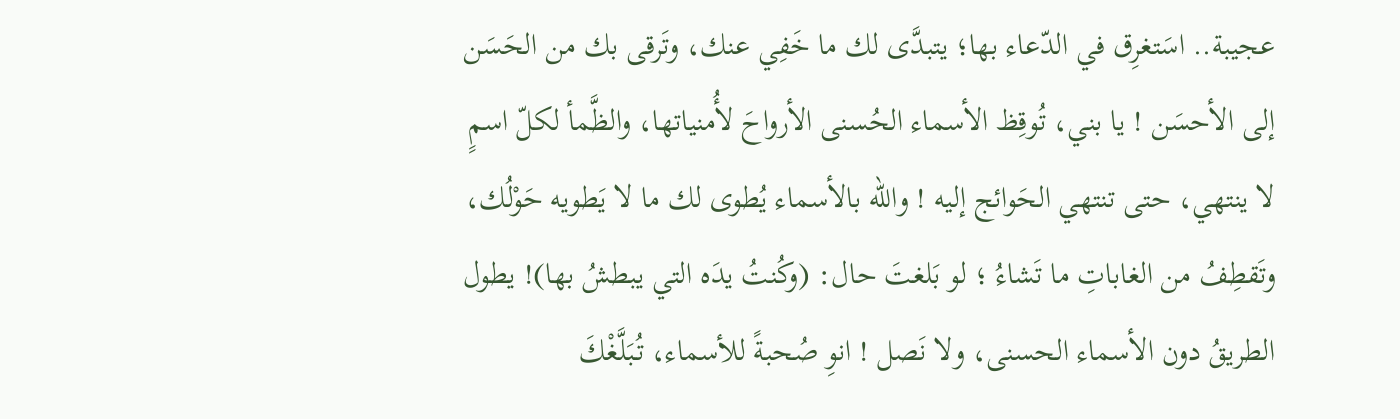عجيبة.. اسَتغرِق في الدّعاء بها؛ يتبدَّى لك ما خَفِي عنك، وتَرقى بك من الحَسَن إلى الأحسَن ! يا بني، تُوقِظ الأسماء الحُسنى الأرواحَ لأُمنياتها، والظَّمأ لكلّ اسمٍ لا ينتهي، حتى تنتهي الحَوائج إليه ! والله بالأسماء يُطوى لك ما لا يَطويه حَوْلُك، وتَقطِفُ من الغاباتِ ما تَشاءُ ؛ لو بَلغتَ حال: (وكُنتُ يدَه التي يبطشُ بها)! يطول الطريقُ دون الأسماء الحسنى، ولا نَصل ! انوِ صُحبةً للأسماء، تُبَلَّغْكَ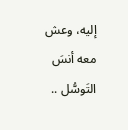إليه، وعش معه أنسَ التَوسُّل ..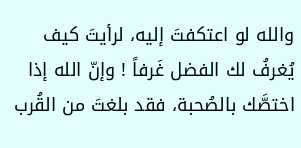والله لو اعتكفتَ إليه، لرأيتَ كيف يُغرفُ لك الفضل غَرفاً ! وإنّ الله إذا اختصَّك بالصُحبة، فقد بلغتَ من القُرب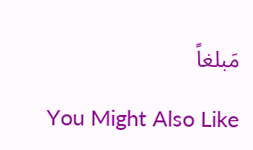مَبلغاً

You Might Also Like